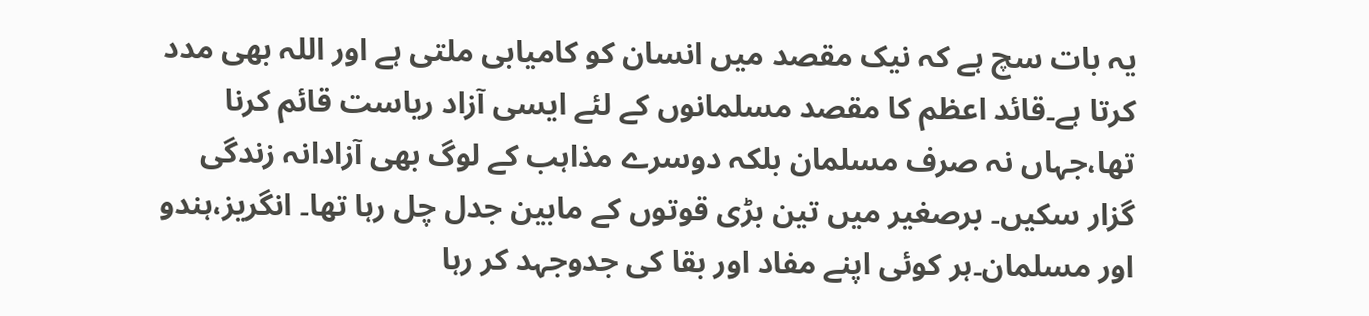یہ بات سچ ہے کہ نیک مقصد میں انسان کو کامیابی ملتی ہے اور اللہ بھی مدد کرتا ہے۔قائد اعظم کا مقصد مسلمانوں کے لئے ایسی آزاد ریاست قائم کرنا تھا،جہاں نہ صرف مسلمان بلکہ دوسرے مذاہب کے لوگ بھی آزادانہ زندگی گزار سکیں۔ برصغیر میں تین بڑی قوتوں کے مابین جدل چل رہا تھا۔ انگریز،ہندو اور مسلمان۔ہر کوئی اپنے مفاد اور بقا کی جدوجہد کر رہا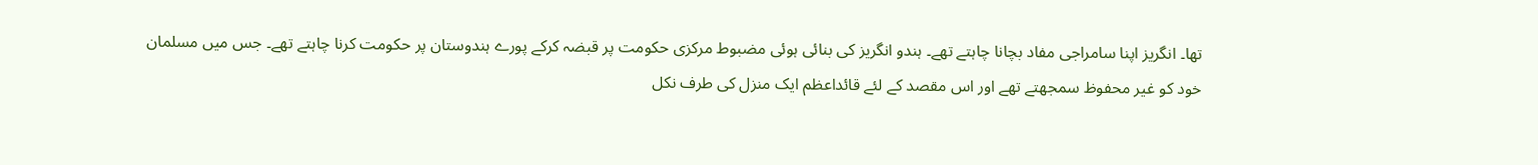تھا۔ انگریز اپنا سامراجی مفاد بچانا چاہتے تھے۔ ہندو انگریز کی بنائی ہوئی مضبوط مرکزی حکومت پر قبضہ کرکے پورے ہندوستان پر حکومت کرنا چاہتے تھے۔ جس میں مسلمان خود کو غیر محفوظ سمجھتے تھے اور اس مقصد کے لئے قائداعظم ایک منزل کی طرف نکل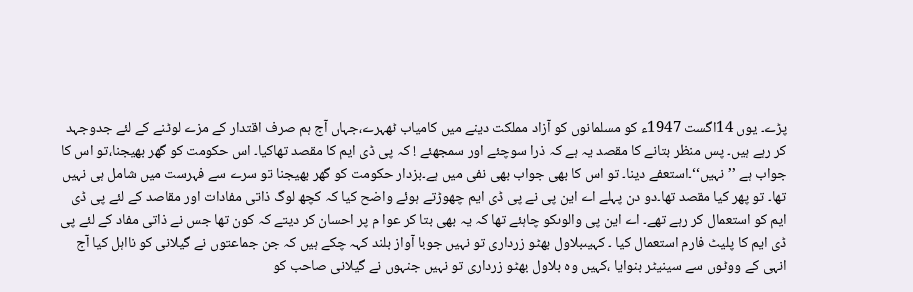پڑے۔ یوں 14اگست 1947ء کو مسلمانوں کو آزاد مملکت دینے میں کامیاب ٹھہرے،جہاں آج ہم صرف اقتدار کے مزے لوٹنے کے لئے جدوجہد کر رہے ہیں۔ پس منظر بتانے کا مقصد یہ ہے کہ ذرا سوچئے اور سمجھئے ! کہ پی ڈی ایم کا مقصد تھاکیا۔ اس حکومت کو گھر بھیجنا،تو اس کا جواب ہے ’’نہیں‘‘۔استعفے دینا۔ تو اس کا بھی جواب بھی نفی میں ہے۔بزدار حکومت کو گھر بھیجنا تو سرے سے فہرست میں شامل ہی نہیں تھا۔ تو پھر کیا مقصد تھا۔دو دن پہلے اے این پی نے پی ڈی ایم چھوڑتے ہوئے واضح کیا کہ کچھ لوگ ذاتی مفادات اور مقاصد کے لئے پی ڈی ایم کو استعمال کر رہے تھے۔ اے این پی والوںکو چاہئے تھا کہ یہ بھی بتا کر عوا م پر احسان کر دیتے کہ کون تھا جس نے ذاتی مفاد کے لئے پی ڈی ایم کا پلیٹ فارم استعمال کیا ۔ کہیںبلاول بھٹو زرداری تو نہیں جوبا آواز بلند کہہ چکے ہیں کہ جن جماعتوں نے گیلانی کو نااہل کیا آج انہی کے ووٹوں سے سینیٹر بنوایا ،کہیں وہ بلاول بھٹو زرداری تو نہیں جنہوں نے گیلانی صاحب کو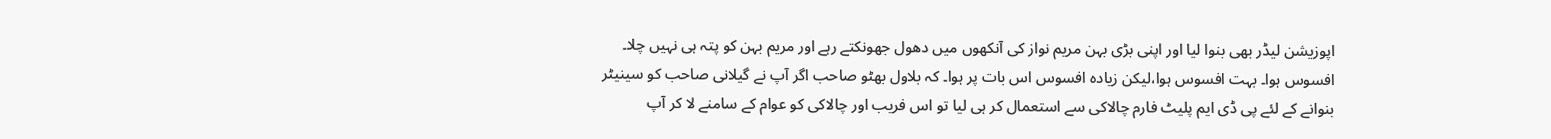اپوزیشن لیڈر بھی بنوا لیا اور اپنی بڑی بہن مریم نواز کی آنکھوں میں دھول جھونکتے رہے اور مریم بہن کو پتہ ہی نہیں چلا۔ افسوس ہوا۔ بہت افسوس ہوا،لیکن زیادہ افسوس اس بات پر ہوا۔ کہ بلاول بھٹو صاحب اگر آپ نے گیلانی صاحب کو سینیٹر بنوانے کے لئے پی ڈی ایم پلیٹ فارم چالاکی سے استعمال کر ہی لیا تو اس فریب اور چالاکی کو عوام کے سامنے لا کر آپ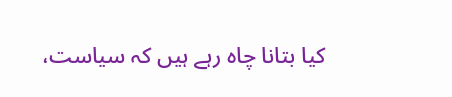کیا بتانا چاہ رہے ہیں کہ سیاست،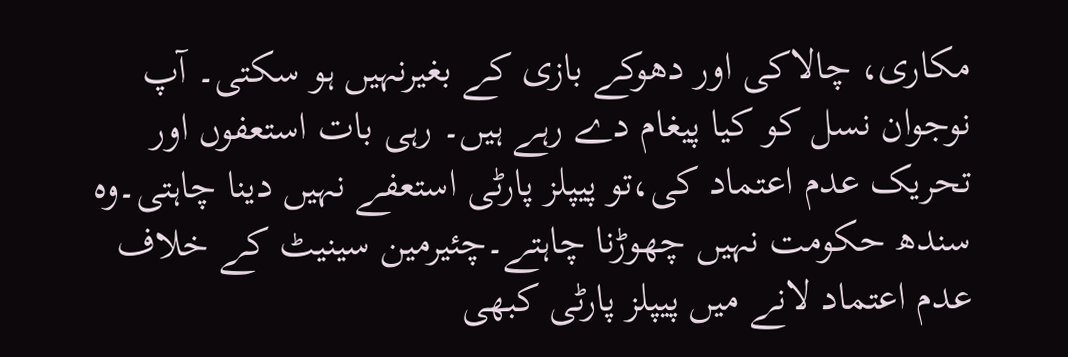مکاری، چالاکی اور دھوکے بازی کے بغیرنہیں ہو سکتی۔ آپ نوجوان نسل کو کیا پیغام دے رہے ہیں۔ رہی بات استعفوں اور تحریک عدم اعتماد کی،تو پیپلز پارٹی استعفے نہیں دینا چاہتی۔وہ سندھ حکومت نہیں چھوڑنا چاہتے۔چئیرمین سینیٹ کے خلاف عدم اعتماد لانے میں پیپلز پارٹی کبھی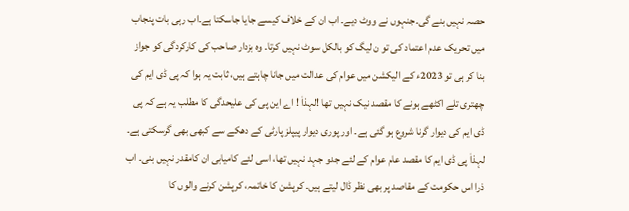حصہ نہیں بنے گی۔جنہوں نے ووٹ دیے۔ اب ان کے خلاف کیسے جایا جاسکتا ہے۔اب رہی بات پنجاب میں تحریک عدم اعتماد کی تو ن لیگ کو بالکل سوٹ نہیں کرتا۔ وہ بزدار صاحب کی کارکردگی کو جواز بنا کر ہی تو 2023ء کے الیکشن میں عوام کی عدالت میں جانا چاہتے ہیں، ثابت یہ ہوا کہ پی ڈی ایم کی چھتری تلے اکٹھے ہونے کا مقصد نیک نہیں تھا !لہذاٰ ! اے این پی کی علیحدگی کا مطلب یہ ہے کہ پی ڈی ایم کی دیوار گرنا شروع ہو گئی ہے۔ اور پوری دیوار پیپلز پارٹی کے دھکے سے کبھی بھی گرسکتی ہے۔ لہذاٰ پی ڈی ایم کا مقصد عام عوام کے لئے جدو جہد نہیں تھا، اسی لئے کامیابی ان کامقدر نہیں بنی۔ اب ذرا اس حکومت کے مقاصد پر بھی نظر ڈال لیتے ہیں۔ کرپشن کا خاتمہ، کرپشن کرنے والوں کا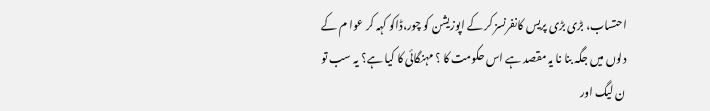احتساب، بڑی بڑی پریس کانفرنسز کر کے اپوزیشن کو چور،ڈاکو کہہ کر عوا م کے دلوں میں جگہ بنا نا یہ مقصد ہے اس حکومت کا ؟ مہنگائی کا کیا ہے؟ یہ سب تو ن لیگ اور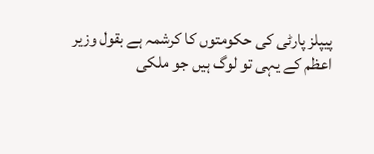پیپلز پارٹی کی حکومتوں کا کرشمہ ہے بقول وزیر اعظم کے یہی تو لوگ ہیں جو ملکی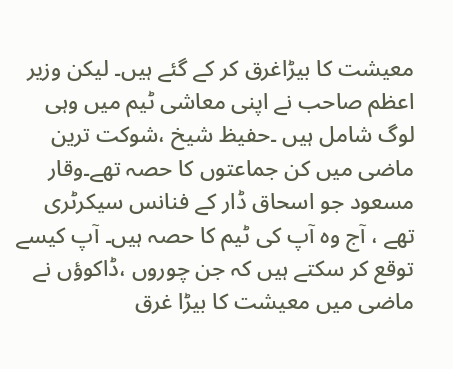معیشت کا بیڑاغرق کر کے گئے ہیں۔ لیکن وزیر اعظم صاحب نے اپنی معاشی ٹیم میں وہی لوگ شامل ہیں ۔حفیظ شیخ ،شوکت ترین ماضی میں کن جماعتوں کا حصہ تھے۔وقار مسعود جو اسحاق ڈار کے فنانس سیکرٹری تھے ، آج وہ آپ کی ٹیم کا حصہ ہیں۔ آپ کیسے توقع کر سکتے ہیں کہ جن چوروں ،ڈاکوؤں نے ماضی میں معیشت کا بیڑا غرق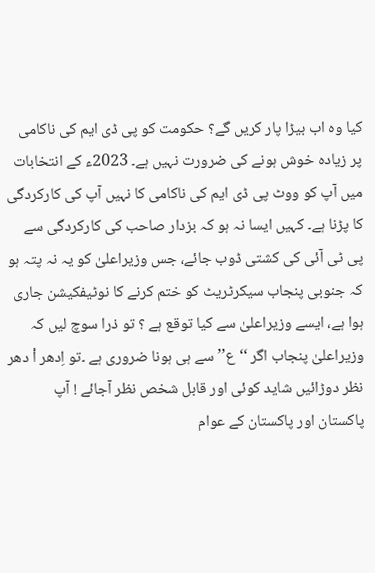کیا وہ اب بیڑا پار کریں گے؟ حکومت کو پی ڈی ایم کی ناکامی پر زیادہ خوش ہونے کی ضرورت نہیں ہے۔ 2023ء کے انتخابات میں آپ کو ووٹ پی ڈی ایم کی ناکامی کا نہیں آپ کی کارکردگی کا پڑنا ہے۔ کہیں ایسا نہ ہو کہ بزدار صاحب کی کارکردگی سے پی ٹی آئی کی کشتی ڈوب جائے، جس وزیراعلیٰ کو یہ نہ پتہ ہو کہ جنوبی پنجاب سیکرٹریٹ کو ختم کرنے کا نوٹیفکیشن جاری ہوا ہے، ایسے وزیراعلیٰ سے کیا توقع ہے ؟ تو ذرا سوچ لیں کہ وزیراعلیٰ پنجاب اگر ‘‘ع’’ سے ہی ہونا ضروری ہے ۔تو اِدھر اْ دھر نظر دوڑائیں شاید کوئی اور قابل شخص نظر آجائے ! آپ پاکستان اور پاکستان کے عوام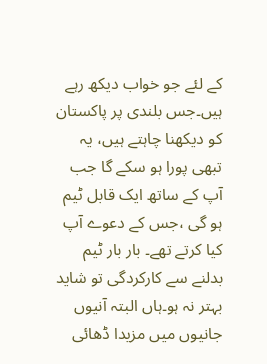کے لئے جو خواب دیکھ رہے ہیں۔جس بلندی پر پاکستان کو دیکھنا چاہتے ہیں، یہ تبھی پورا ہو سکے گا جب آپ کے ساتھ ایک قابل ٹیم ہو گی ،جس کے دعوے آپ کیا کرتے تھے۔ بار بار ٹیم بدلنے سے کارکردگی تو شاید بہتر نہ ہو۔ہاں البتہ آنیوں جانیوں میں مزیدا ڈھائی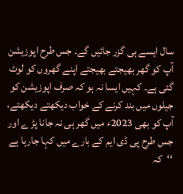سال ایسے ہی گزر جائیں گے۔ جس طرح اپوزیشن آپ کو گھر بھیجتے بھیجتے اپنے گھروں کو لوٹ گئی ہے۔ کہیں ایسا نہ ہو کہ صرف اپوزیشن کو جیلوں میں بند کرنے کے خواب دیکھتے دیکھتے، آپ کو بھی 2023ء میں گھر ہی نہ جانا پڑ ے اور جس طرح پی ڈی ایم کے بارے میں کہا جارہا ہے ‘‘کہ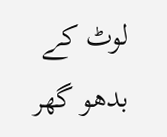لوٹ کے بدھو گھر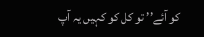کو آئے’’ تو کل کو کہیں یہ آپ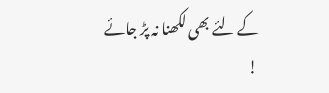کے لئے بھی لکھنا نہ پڑ جائے !